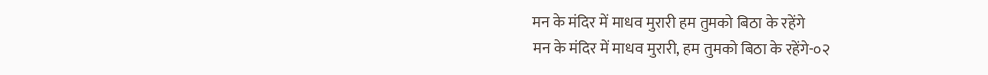मन के मंदिर में माधव मुरारी हम तुमको बिठा के रहेंगे
मन के मंदिर में माधव मुरारी, हम तुमको बिठा के रहेंगे-०२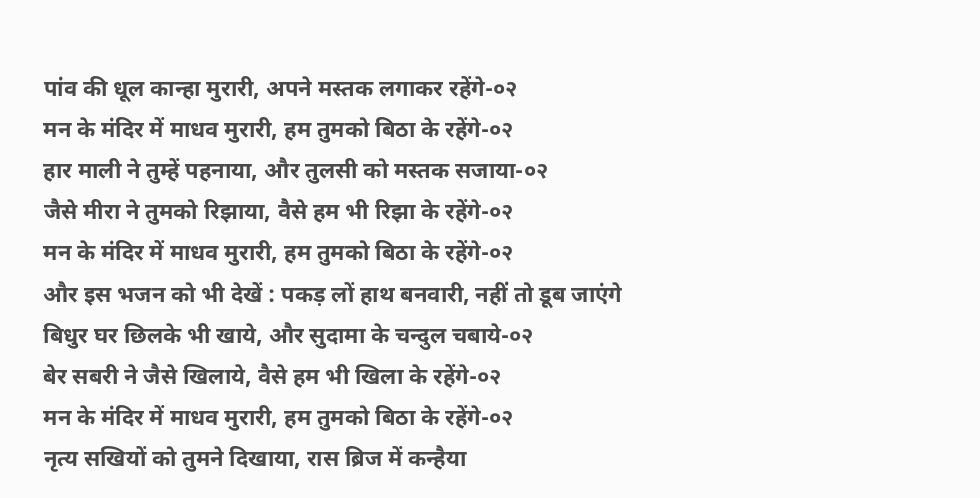पांव की धूल कान्हा मुरारी, अपने मस्तक लगाकर रहेंगे-०२
मन के मंदिर में माधव मुरारी, हम तुमको बिठा के रहेंगे-०२
हार माली ने तुम्हें पहनाया, और तुलसी को मस्तक सजाया-०२
जैसे मीरा ने तुमको रिझाया, वैसे हम भी रिझा के रहेंगे-०२
मन के मंदिर में माधव मुरारी, हम तुमको बिठा के रहेंगे-०२
और इस भजन को भी देखें : पकड़ लों हाथ बनवारी, नहीं तो डूब जाएंगे
बिधुर घर छिलके भी खाये, और सुदामा के चन्दुल चबाये-०२
बेर सबरी ने जैसे खिलाये, वैसे हम भी खिला के रहेंगे-०२
मन के मंदिर में माधव मुरारी, हम तुमको बिठा के रहेंगे-०२
नृत्य सखियों को तुमने दिखाया, रास ब्रिज में कन्हैया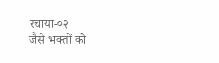रचाया-०२
जैसे भक्तों को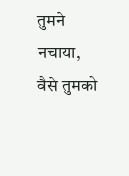तुमने नचाया, वैसे तुमको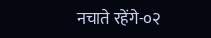नचाते रहेंगे-०२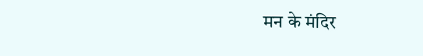मन के मंदिर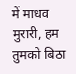में माधव मुरारी, हम तुमको बिठा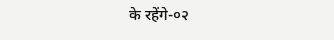के रहेंगे-०२